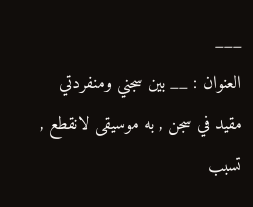___
العنوان : __ بين سجني ومنفردتي
مقيد في سجن , به موسيقى لانقطع , تسبب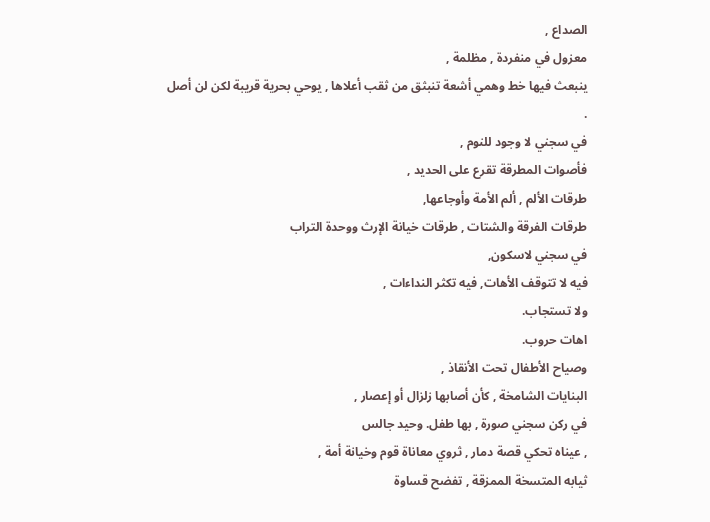الصداع ,
معزول في منفردة , مظلمة ,
ينبعث فيها خط وهمي أشعة تنبثق من ثقب أعلاها , يوحي بحرية قريبة لكن لن أصل .
في سجني لا وجود للنوم ,
فأصوات المطرقة تقرع على الحديد ,
طرقات الألم , ألم الأمة وأوجاعها,
طرقات الفرقة والشتات , طرقات خيانة الإرث ووحدة التراب
في سجني لاسكون,
فيه لا تتوقف الأهات, فيه تكثر النداءات ,
ولا تستجاب.
اهات حروب.
وصياح الأطفال تحت الأنقاذ ,
البنايات الشامخة , كأن أصابها زلزال أو إعصار ,
في ركن سجني صورة , بها طفل. وحيد جالس
, عيناه تحكي قصة دمار , ثروي معاناة قوم وخيانة أمة ,
ثيابه المتسخة الممزقة , تفضح قساوة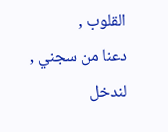القلوب ,
دعنا من سجني , لندخل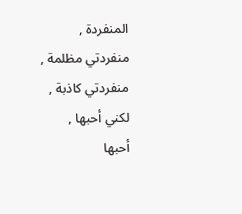المنفردة ,
منفردتي مظلمة , منفردتي كاذبة ,
لكني أحبها ,
أحبها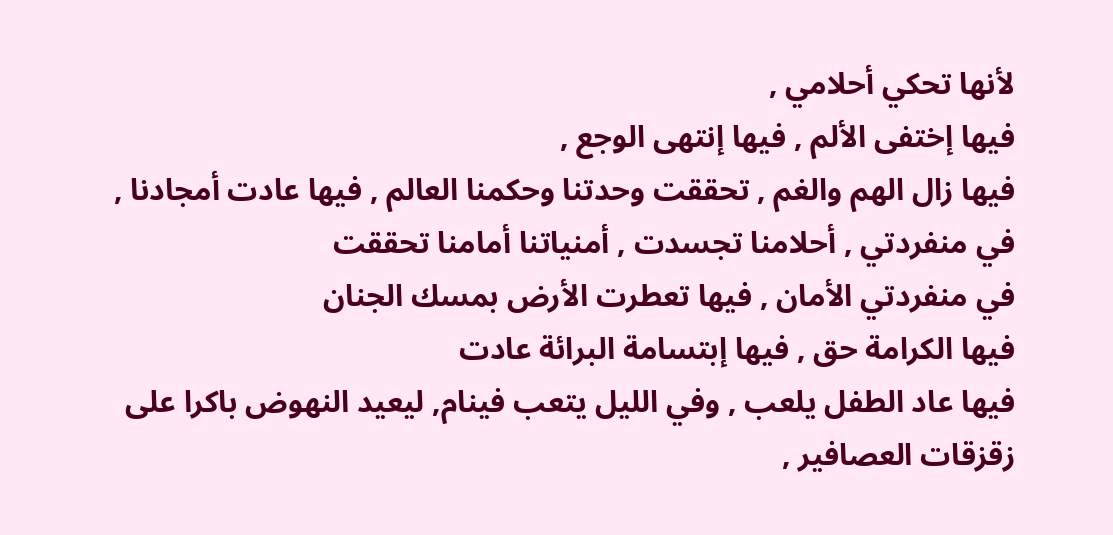لأنها تحكي أحلامي ,
فيها إختفى الألم , فيها إنتهى الوجع ,
فيها زال الهم والغم , تحققت وحدتنا وحكمنا العالم , فيها عادت أمجادنا ,
في منفردتي , أحلامنا تجسدت , أمنياتنا أمامنا تحققت
في منفردتي الأمان , فيها تعطرت الأرض بمسك الجنان
فيها الكرامة حق , فيها إبتسامة البرائة عادت
فيها عاد الطفل يلعب , وفي الليل يتعب فينام, ليعيد النهوض باكرا على زقزقات العصافير ,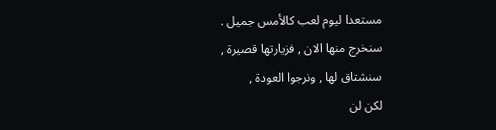مستعدا ليوم لعب كالأمس جميل .
سنخرج منها الان , فزيارتها قصيرة ,
سنشتاق لها , ونرجوا العودة ,
لكن لن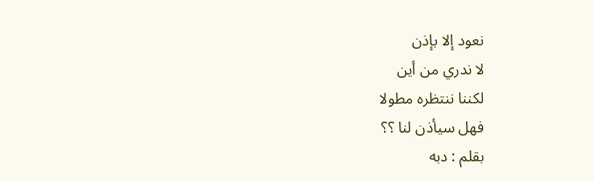نعود إلا بإذن
لا ندري من أين
لكننا ننتظره مطولا
فهل سيأذن لنا ؟؟
بقلم : دبه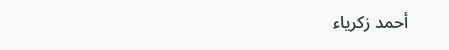أحمد زكرياء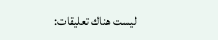ليست هناك تعليقات: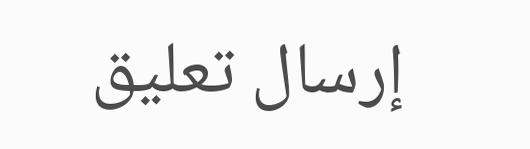إرسال تعليق